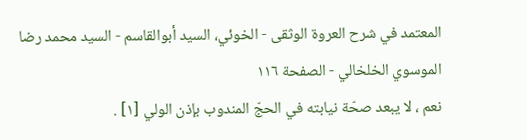المعتمد في شرح العروة الوثقى - الخوئي، السيد أبوالقاسم - السيد محمد رضا الموسوي الخلخالي - الصفحة ١١٦
نعم ، لا يبعد صحّة نيابته في الحجّ المندوب بإذن الولي [١] .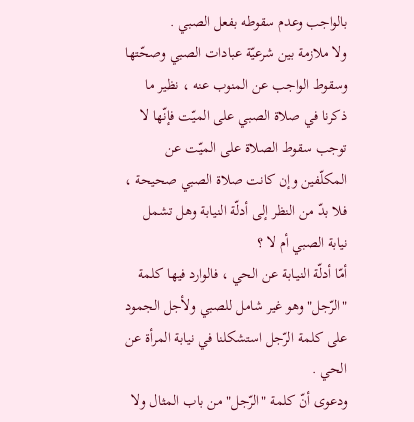بالواجب وعدم سقوطه بفعل الصبي .
ولا ملازمة بين شرعيّة عبادات الصبي وصحّتها وسقوط الواجب عن المنوب عنه ، نظير ما ذكرنا في صلاة الصبي على الميّت فإنّها لا توجب سقوط الصلاة على الميّت عن المكلّفين وإن كانت صلاة الصبي صحيحة ، فلا بدّ من النظر إلى أدلّة النيابة وهل تشمل نيابة الصبي أم لا ؟
أمّا أدلّة النيـابة عن الحي ، فالوارد فيها كلمة "الرّجل" وهو غير شامل للصبي ولأجل الجمود على كلمة الرّجل استشكلنا في نيابة المرأة عن الحي .
ودعوى أنّ كلمة "الرّجل" من باب المثال ولا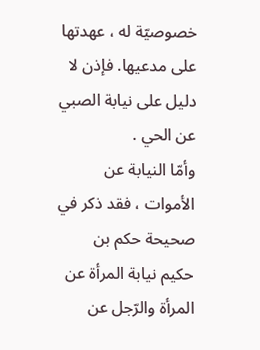خصوصيّة له ، عهدتها على مدعيها. فإذن لا دليل على نيابة الصبي عن الحي .
وأمّا النيابة عن الأموات ، فقد ذكر في صحيحة حكم بن حكيم نيابة المرأة عن المرأة والرّجل عن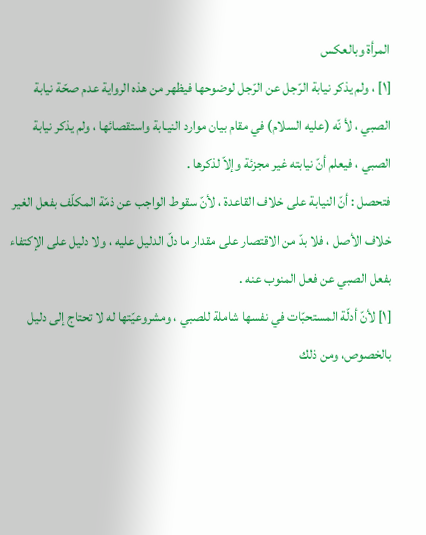المرأة وبالعكس
[١] ، ولم يذكر نيابة الرّجل عن الرّجل لوضوحها فيظهر من هذه الرواية عدم صحّة نيابة الصبي ، لأ نّه (عليه السلام) في مقام بيان موارد النيـابة واستقصائها ، ولم يذكر نيابة الصبي ، فيعلم أنّ نيابته غير مجزئة وإلاّ لذكرها .
فتحصل : أنّ النيابة على خلاف القاعدة ، لأنّ سقوط الواجب عن ذمّة المكلّف بفعل الغير خلاف الأصل ، فلا بدّ من الاقتصار على مقدار ما دلّ الدليل عليه ، ولا دليل على الإكتفاء بفعل الصبي عن فعل المنوب عنه .
[١] لأنّ أدلّة المستحبّات في نفسها شاملة للصبي ، ومشروعيّتها له لا تحتاج إلى دليل بالخصوص، ومن ذلك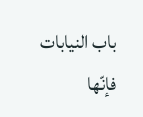باب النيابات فإنّها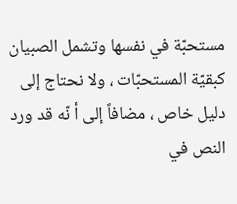مستحبّة في نفسها وتشمل الصبيان كبقيّة المستحبّات ، ولا نحتاج إلى دليل خاص ، مضافاً إلى أ نّه قد ورد النص في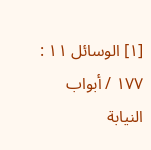[١] الوسائل ١١ : ١٧٧ / أبواب النيابة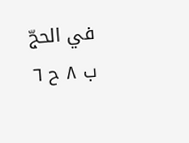في الحجّ ب ٨ ح ٦